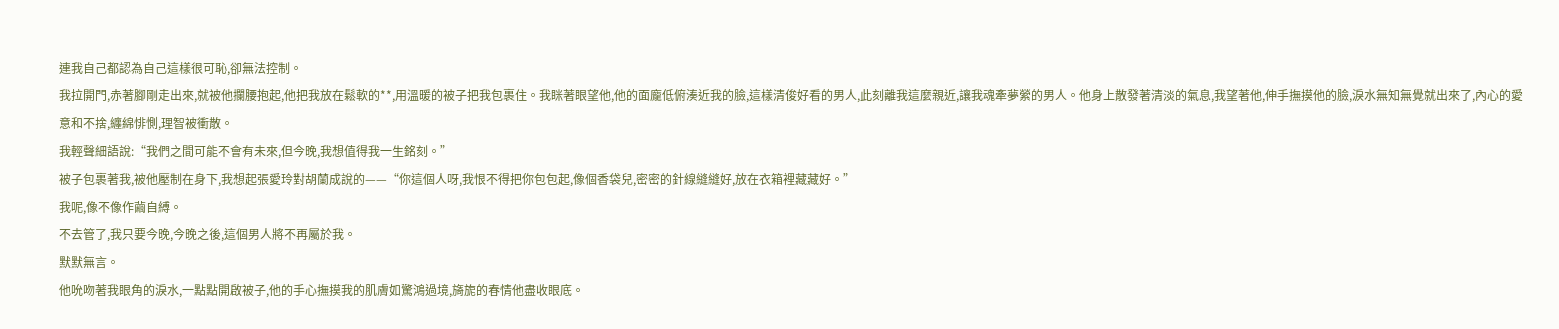連我自己都認為自己這樣很可恥,卻無法控制。
我拉開門,赤著腳剛走出來,就被他攔腰抱起,他把我放在鬆軟的**,用溫暖的被子把我包裹住。我眯著眼望他,他的面龐低俯湊近我的臉,這樣清俊好看的男人,此刻離我這麼親近,讓我魂牽夢縈的男人。他身上散發著清淡的氣息,我望著他,伸手撫摸他的臉,淚水無知無覺就出來了,內心的愛意和不捨,纏綿悱惻,理智被衝散。
我輕聲細語說:“我們之間可能不會有未來,但今晚,我想值得我一生銘刻。”
被子包裹著我,被他壓制在身下,我想起張愛玲對胡蘭成說的——“你這個人呀,我恨不得把你包包起,像個香袋兒,密密的針線縫縫好,放在衣箱裡藏藏好。”
我呢,像不像作繭自縛。
不去管了,我只要今晚,今晚之後,這個男人將不再屬於我。
默默無言。
他吮吻著我眼角的淚水,一點點開啟被子,他的手心撫摸我的肌膚如驚鴻過境,旖旎的春情他盡收眼底。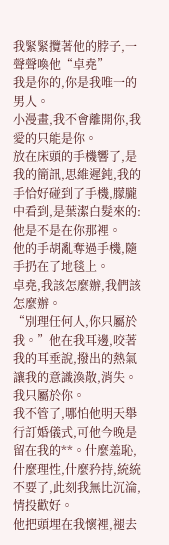我緊緊攬著他的脖子,一聲聲喚他“卓堯”
我是你的,你是我唯一的男人。
小漫畫,我不會離開你,我愛的只能是你。
放在床頭的手機響了,是我的簡訊,思維遲鈍,我的手恰好碰到了手機,朦朧中看到,是葉潔白髮來的:他是不是在你那裡。
他的手胡亂奪過手機,隨手扔在了地毯上。
卓堯,我該怎麼辦,我們該怎麼辦。
“別理任何人,你只屬於我。”他在我耳邊,咬著我的耳垂說,撥出的熱氣讓我的意識渙散,消失。
我只屬於你。
我不管了,哪怕他明天舉行訂婚儀式,可他今晚是留在我的**。什麼羞恥,什麼理性,什麼矜持,統統不要了,此刻我無比沉淪,情投歡好。
他把頭埋在我懷裡,褪去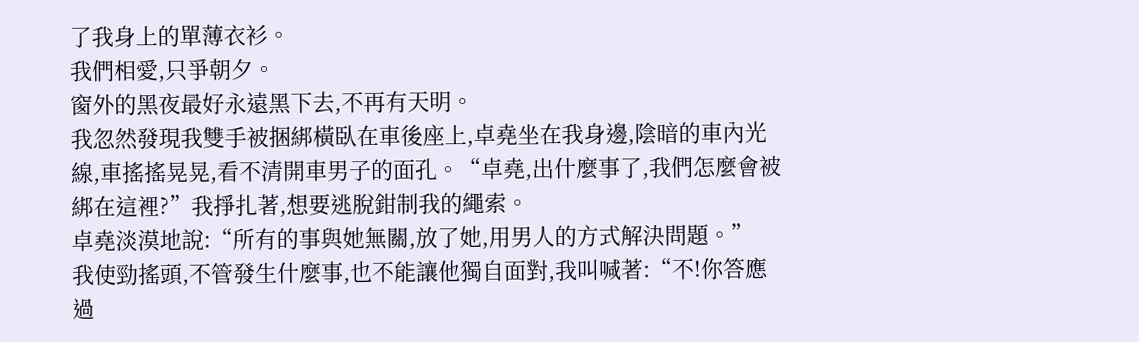了我身上的單薄衣衫。
我們相愛,只爭朝夕。
窗外的黑夜最好永遠黑下去,不再有天明。
我忽然發現我雙手被捆綁橫臥在車後座上,卓堯坐在我身邊,陰暗的車內光線,車搖搖晃晃,看不清開車男子的面孔。“卓堯,出什麼事了,我們怎麼會被綁在這裡?”我掙扎著,想要逃脫鉗制我的繩索。
卓堯淡漠地說:“所有的事與她無關,放了她,用男人的方式解決問題。”
我使勁搖頭,不管發生什麼事,也不能讓他獨自面對,我叫喊著:“不!你答應過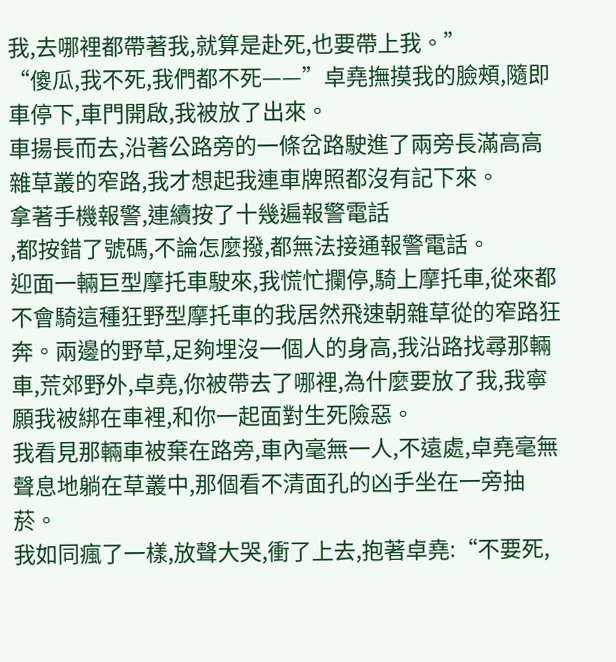我,去哪裡都帶著我,就算是赴死,也要帶上我。”
“傻瓜,我不死,我們都不死——”卓堯撫摸我的臉頰,隨即車停下,車門開啟,我被放了出來。
車揚長而去,沿著公路旁的一條岔路駛進了兩旁長滿高高雜草叢的窄路,我才想起我連車牌照都沒有記下來。
拿著手機報警,連續按了十幾遍報警電話
,都按錯了號碼,不論怎麼撥,都無法接通報警電話。
迎面一輛巨型摩托車駛來,我慌忙攔停,騎上摩托車,從來都不會騎這種狂野型摩托車的我居然飛速朝雜草從的窄路狂奔。兩邊的野草,足夠埋沒一個人的身高,我沿路找尋那輛車,荒郊野外,卓堯,你被帶去了哪裡,為什麼要放了我,我寧願我被綁在車裡,和你一起面對生死險惡。
我看見那輛車被棄在路旁,車內毫無一人,不遠處,卓堯毫無聲息地躺在草叢中,那個看不清面孔的凶手坐在一旁抽菸。
我如同瘋了一樣,放聲大哭,衝了上去,抱著卓堯:“不要死,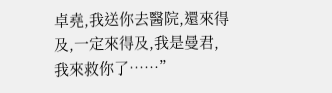卓堯,我送你去醫院,還來得及,一定來得及,我是曼君,我來救你了……”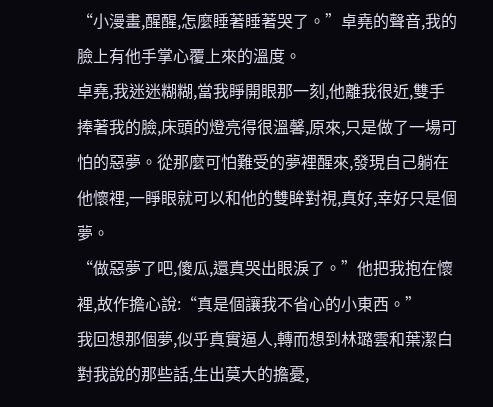“小漫畫,醒醒,怎麼睡著睡著哭了。”卓堯的聲音,我的臉上有他手掌心覆上來的溫度。
卓堯,我迷迷糊糊,當我睜開眼那一刻,他離我很近,雙手捧著我的臉,床頭的燈亮得很溫馨,原來,只是做了一場可怕的惡夢。從那麼可怕難受的夢裡醒來,發現自己躺在他懷裡,一睜眼就可以和他的雙眸對視,真好,幸好只是個夢。
“做惡夢了吧,傻瓜,還真哭出眼淚了。”他把我抱在懷裡,故作擔心說:“真是個讓我不省心的小東西。”
我回想那個夢,似乎真實逼人,轉而想到林璐雲和葉潔白對我說的那些話,生出莫大的擔憂,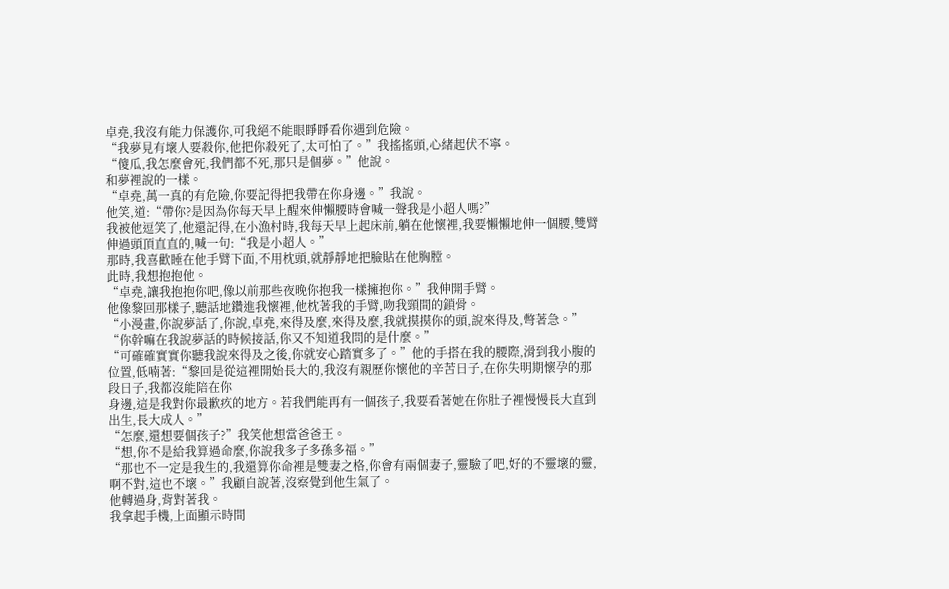卓堯,我沒有能力保護你,可我絕不能眼睜睜看你遇到危險。
“我夢見有壞人要殺你,他把你殺死了,太可怕了。”我搖搖頭,心緒起伏不寧。
“傻瓜,我怎麼會死,我們都不死,那只是個夢。”他說。
和夢裡說的一樣。
“卓堯,萬一真的有危險,你要記得把我帶在你身邊。”我說。
他笑,道:“帶你?是因為你每天早上醒來伸懶腰時會喊一聲我是小超人嗎?”
我被他逗笑了,他還記得,在小漁村時,我每天早上起床前,躺在他懷裡,我要懶懶地伸一個腰,雙臂伸過頭頂直直的,喊一句:“我是小超人。”
那時,我喜歡睡在他手臂下面,不用枕頭,就靜靜地把臉貼在他胸膛。
此時,我想抱抱他。
“卓堯,讓我抱抱你吧,像以前那些夜晚你抱我一樣擁抱你。”我伸開手臂。
他像黎回那樣子,聽話地鑽進我懷裡,他枕著我的手臂,吻我頸間的鎖骨。
“小漫畫,你說夢話了,你說,卓堯,來得及麼,來得及麼,我就摸摸你的頭,說來得及,彆著急。”
“你幹嘛在我說夢話的時候接話,你又不知道我問的是什麼。”
“可確確實實你聽我說來得及之後,你就安心踏實多了。”他的手搭在我的腰際,滑到我小腹的位置,低喃著:“黎回是從這裡開始長大的,我沒有親歷你懷他的辛苦日子,在你失明期懷孕的那段日子,我都沒能陪在你
身邊,這是我對你最歉疚的地方。若我們能再有一個孩子,我要看著她在你肚子裡慢慢長大直到出生,長大成人。”
“怎麼,還想要個孩子?”我笑他想當爸爸王。
“想,你不是給我算過命麼,你說我多子多孫多福。”
“那也不一定是我生的,我還算你命裡是雙妻之格,你會有兩個妻子,靈驗了吧,好的不靈壞的靈,啊不對,這也不壞。”我顧自說著,沒察覺到他生氣了。
他轉過身,背對著我。
我拿起手機,上面顯示時間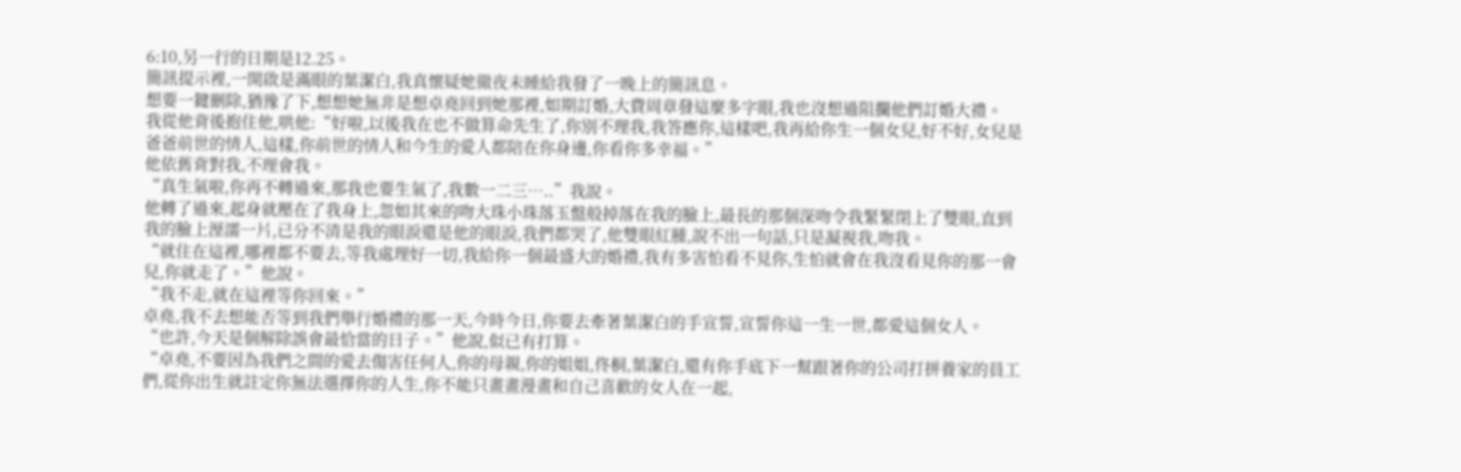6:10,另一行的日期是12.25。
簡訊提示裡,一開啟是滿眼的葉潔白,我真懷疑她徹夜未睡給我發了一晚上的簡訊息。
想要一鍵刪除,猶豫了下,想想她無非是想卓堯回到她那裡,如期訂婚,大費周章發這麼多字眼,我也沒想過阻攔他們訂婚大禮。
我從他背後抱住他,哄他:“好啦,以後我在也不做算命先生了,你別不理我,我答應你,這樣吧,我再給你生一個女兒,好不好,女兒是爸爸前世的情人,這樣,你前世的情人和今生的愛人都陪在你身邊,你看你多幸福。”
他依舊背對我,不理會我。
“真生氣啦,你再不轉過來,那我也要生氣了,我數一二三…..”我說。
他轉了過來,起身就壓在了我身上,忽如其來的吻大珠小珠落玉盤般掉落在我的臉上,最長的那個深吻令我緊緊閉上了雙眼,直到我的臉上溼濡一片,已分不清是我的眼淚還是他的眼淚,我們都哭了,他雙眼紅腫,說不出一句話,只是凝視我,吻我。
“就住在這裡,哪裡都不要去,等我處理好一切,我給你一個最盛大的婚禮,我有多害怕看不見你,生怕就會在我沒看見你的那一會兒,你就走了。”他說。
“我不走,就在這裡等你回來。”
卓堯,我不去想能否等到我們舉行婚禮的那一天,今時今日,你要去牽著葉潔白的手宣誓,宣誓你這一生一世,都愛這個女人。
“也許,今天是個解除誤會最恰當的日子。”他說,似已有打算。
“卓堯,不要因為我們之間的愛去傷害任何人,你的母親,你的姐姐,佟桐,葉潔白,還有你手底下一幫跟著你的公司打拼養家的員工們,從你出生就註定你無法選擇你的人生,你不能只畫畫漫畫和自己喜歡的女人在一起,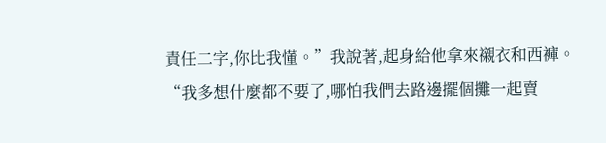責任二字,你比我懂。”我說著,起身給他拿來襯衣和西褲。
“我多想什麼都不要了,哪怕我們去路邊擺個攤一起賣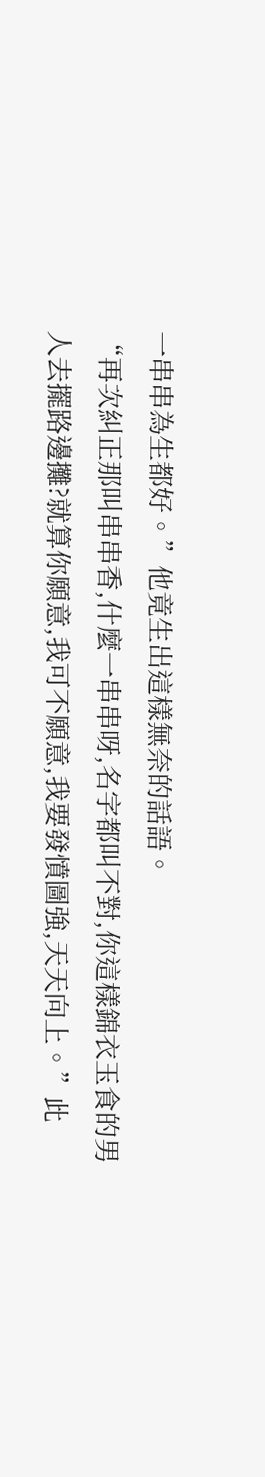一串串為生都好。”他竟生出這樣無奈的話語。
“再次糾正那叫串串香,什麼一串串呀,名字都叫不對,你這樣錦衣玉食的男人去擺路邊攤?就算你願意,我可不願意,我要發憤圖強,天天向上。”此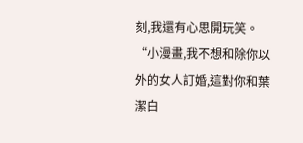刻,我還有心思開玩笑。
“小漫畫,我不想和除你以外的女人訂婚,這對你和葉潔白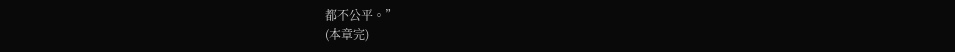都不公平。”
(本章完)